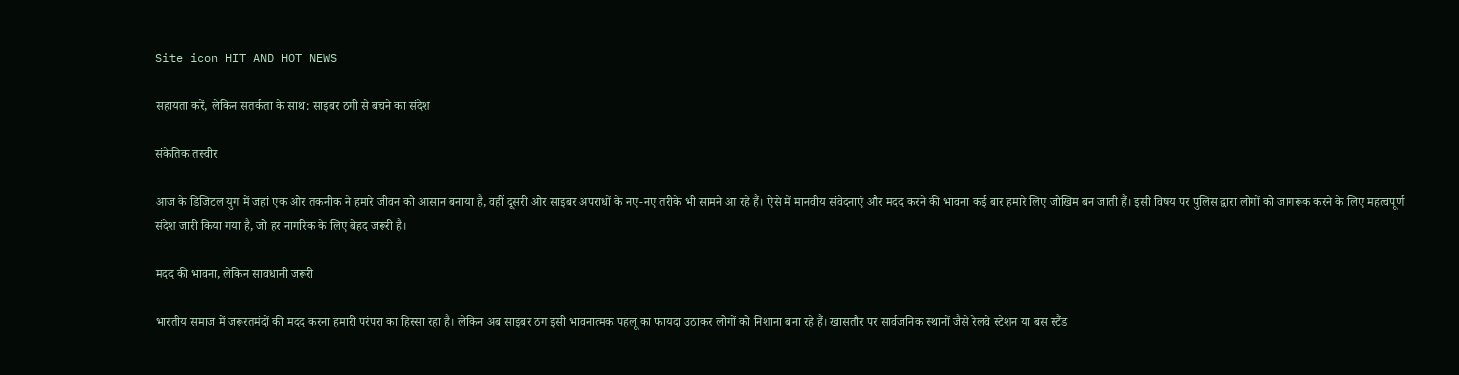Site icon HIT AND HOT NEWS

सहायता करें, लेकिन सतर्कता के साथ: साइबर ठगी से बचने का संदेश

संकेतिक तस्वीर

आज के डिजिटल युग में जहां एक ओर तकनीक ने हमारे जीवन को आसान बनाया है, वहीं दूसरी ओर साइबर अपराधों के नए-नए तरीके भी सामने आ रहे हैं। ऐसे में मानवीय संवेदनाएं और मदद करने की भावना कई बार हमारे लिए जोखिम बन जाती हैं। इसी विषय पर पुलिस द्वारा लोगों को जागरूक करने के लिए महत्वपूर्ण संदेश जारी किया गया है, जो हर नागरिक के लिए बेहद जरूरी है।

मदद की भावना, लेकिन सावधानी जरूरी

भारतीय समाज में जरूरतमंदों की मदद करना हमारी परंपरा का हिस्सा रहा है। लेकिन अब साइबर ठग इसी भावनात्मक पहलू का फायदा उठाकर लोगों को निशाना बना रहे हैं। खासतौर पर सार्वजनिक स्थानों जैसे रेलवे स्टेशन या बस स्टैंड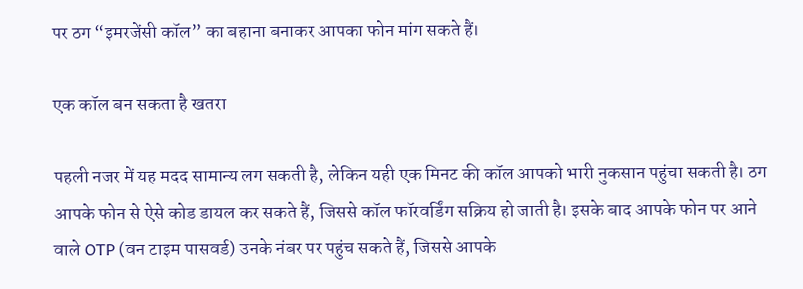पर ठग “इमरजेंसी कॉल” का बहाना बनाकर आपका फोन मांग सकते हैं।

एक कॉल बन सकता है खतरा

पहली नजर में यह मदद सामान्य लग सकती है, लेकिन यही एक मिनट की कॉल आपको भारी नुकसान पहुंचा सकती है। ठग आपके फोन से ऐसे कोड डायल कर सकते हैं, जिससे कॉल फॉरवर्डिंग सक्रिय हो जाती है। इसके बाद आपके फोन पर आने वाले OTP (वन टाइम पासवर्ड) उनके नंबर पर पहुंच सकते हैं, जिससे आपके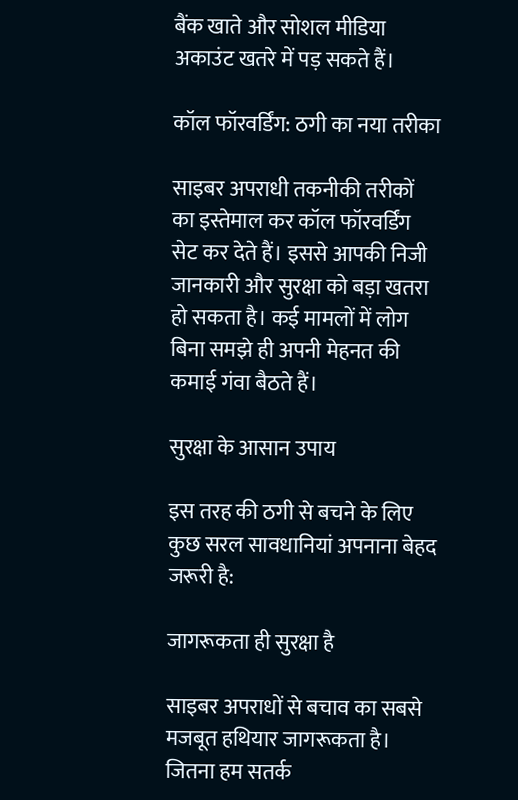बैंक खाते और सोशल मीडिया अकाउंट खतरे में पड़ सकते हैं।

कॉल फॉरवर्डिंग: ठगी का नया तरीका

साइबर अपराधी तकनीकी तरीकों का इस्तेमाल कर कॉल फॉरवर्डिंग सेट कर देते हैं। इससे आपकी निजी जानकारी और सुरक्षा को बड़ा खतरा हो सकता है। कई मामलों में लोग बिना समझे ही अपनी मेहनत की कमाई गंवा बैठते हैं।

सुरक्षा के आसान उपाय

इस तरह की ठगी से बचने के लिए कुछ सरल सावधानियां अपनाना बेहद जरूरी है:

जागरूकता ही सुरक्षा है

साइबर अपराधों से बचाव का सबसे मजबूत हथियार जागरूकता है। जितना हम सतर्क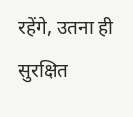रहेंगे, उतना ही सुरक्षित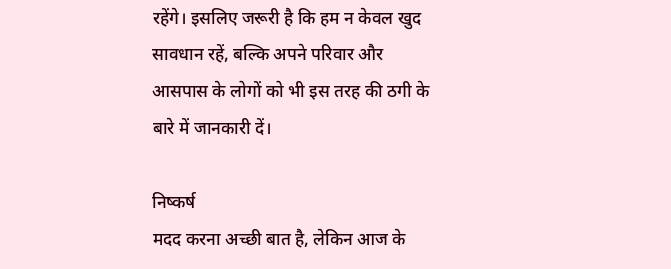रहेंगे। इसलिए जरूरी है कि हम न केवल खुद सावधान रहें, बल्कि अपने परिवार और आसपास के लोगों को भी इस तरह की ठगी के बारे में जानकारी दें।

निष्कर्ष
मदद करना अच्छी बात है, लेकिन आज के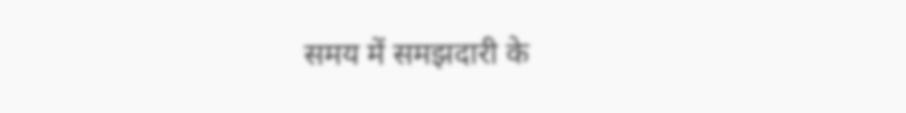समय में समझदारी के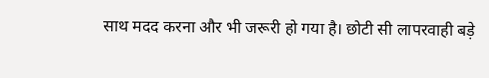साथ मदद करना और भी जरूरी हो गया है। छोटी सी लापरवाही बड़े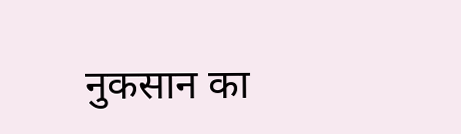नुकसान का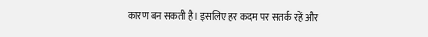कारण बन सकती है। इसलिए हर कदम पर सतर्क रहें और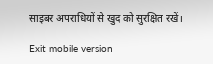साइबर अपराधियों से खुद को सुरक्षित रखें।

Exit mobile version